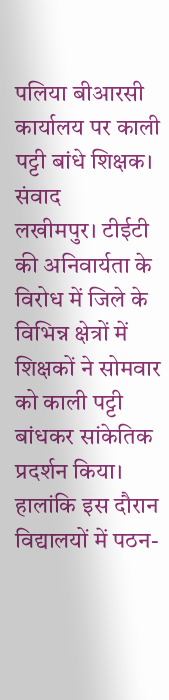पलिया बीआरसी कार्यालय पर काली पट्टी बांधे शिक्षक। संवाद
लखीमपुर। टीईटी की अनिवार्यता के विरोध में जिले के विभिन्न क्षेत्रों में शिक्षकों ने सोमवार को काली पट्टी बांधकर सांकेतिक प्रदर्शन किया। हालांकि इस दौरान विद्यालयों में पठन-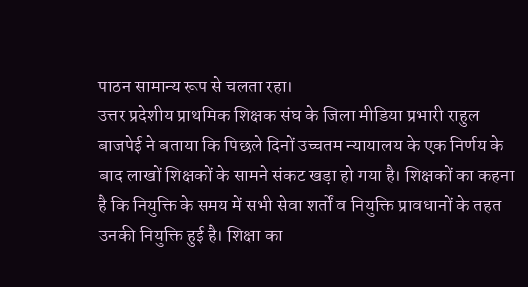पाठन सामान्य रूप से चलता रहा।
उत्तर प्रदेशीय प्राथमिक शिक्षक संघ के जिला मीडिया प्रभारी राहुल बाजपेई ने बताया कि पिछले दिनों उच्चतम न्यायालय के एक निर्णय के बाद लाखों शिक्षकों के सामने संकट खड़ा हो गया है। शिक्षकों का कहना है कि नियुक्ति के समय में सभी सेवा शर्तों व नियुक्ति प्रावधानों के तहत उनकी नियुक्ति हुई है। शिक्षा का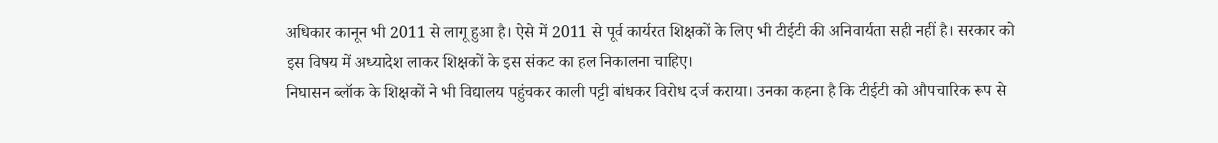अधिकार कानून भी 2011 से लागू हुआ है। ऐसे में 2011 से पूर्व कार्यरत शिक्षकों के लिए भी टीईटी की अनिवार्यता सही नहीं है। सरकार को इस विषय में अध्यादेश लाकर शिक्षकों के इस संकट का हल निकालना चाहिए।
निघासन ब्लॉक के शिक्षकों ने भी विद्यालय पहुंचकर काली पट्टी बांधकर विरोध दर्ज कराया। उनका कहना है कि टीईटी को औपचारिक रूप से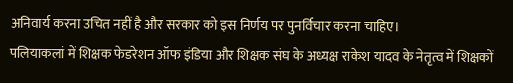अनिवार्य करना उचित नहीं है और सरकार को इस निर्णय पर पुनर्विचार करना चाहिए।
पलियाकलां में शिक्षक फेडरेशन ऑफ इंडिया और शिक्षक संघ के अध्यक्ष राकेश यादव के नेतृत्व में शिक्षकों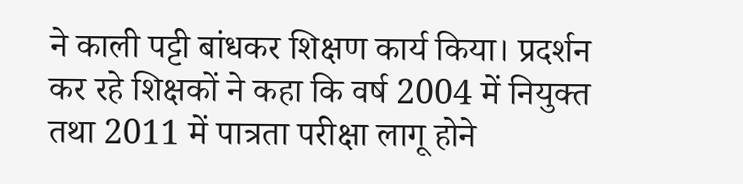ने काली पट्टी बांधकर शिक्षण कार्य किया। प्रदर्शन कर रहे शिक्षकों ने कहा कि वर्ष 2004 में नियुक्त तथा 2011 में पात्रता परीक्षा लागू होने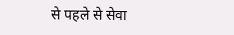से पहले से सेवा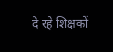दे रहे शिक्षकों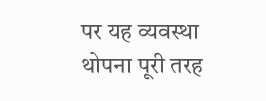पर यह व्यवस्था थोपना पूरी तरह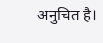अनुचित है।